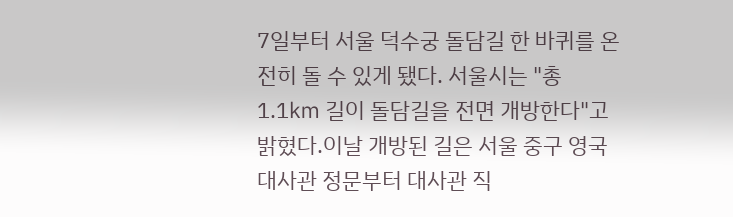7일부터 서울 덕수궁 돌담길 한 바퀴를 온전히 돌 수 있게 됐다. 서울시는 "총 1.1㎞ 길이 돌담길을 전면 개방한다"고 밝혔다.이날 개방된 길은 서울 중구 영국 대사관 정문부터 대사관 직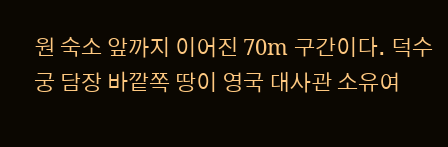원 숙소 앞까지 이어진 70m 구간이다. 덕수궁 담장 바깥쪽 땅이 영국 대사관 소유여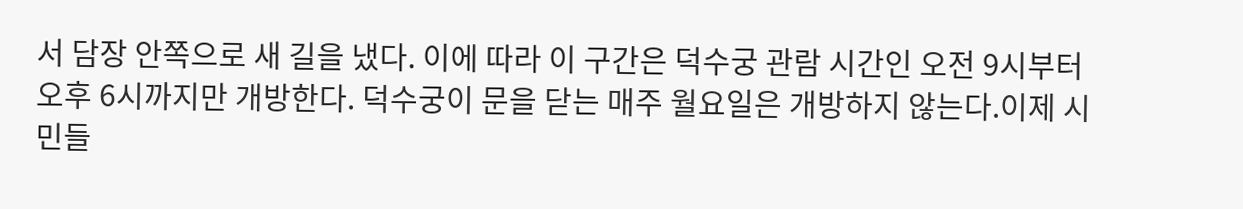서 담장 안쪽으로 새 길을 냈다. 이에 따라 이 구간은 덕수궁 관람 시간인 오전 9시부터 오후 6시까지만 개방한다. 덕수궁이 문을 닫는 매주 월요일은 개방하지 않는다.이제 시민들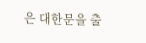은 대한문을 출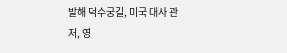발해 덕수궁길, 미국 대사 관저, 영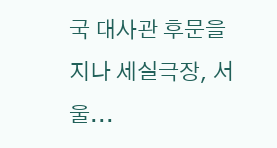국 대사관 후문을 지나 세실극장, 서울...